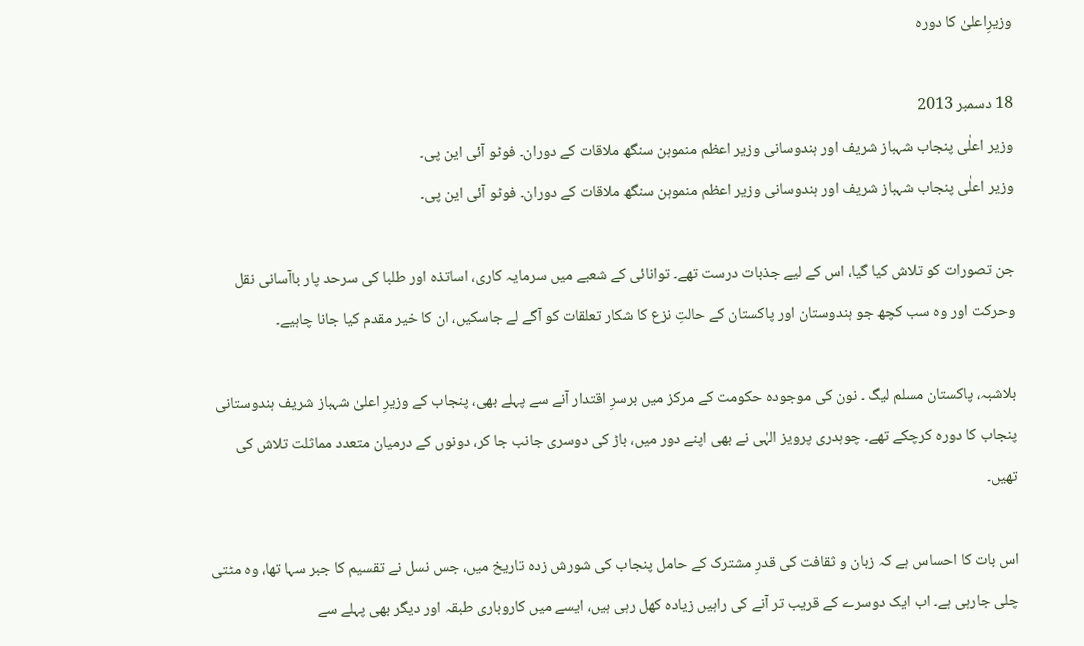وزیرِاعلیٰ کا دورہ

18 دسمبر 2013
وزیر اعلٰی پنجاب شہباز شریف اور ہندوسانی وزیر اعظم منموہن سنگھ ملاقات کے دوران۔ فوٹو آئی این پی۔
وزیر اعلٰی پنجاب شہباز شریف اور ہندوسانی وزیر اعظم منموہن سنگھ ملاقات کے دوران۔ فوٹو آئی این پی۔

جن تصورات کو تلاش کیا گیا، اس کے لیے جذبات درست تھے۔ توانائی کے شعبے میں سرمایہ کاری، اساتذہ اور طلبا کی سرحد پار باآسانی نقل وحرکت اور وہ سب کچھ جو ہندوستان اور پاکستان کے حالتِ نزع کا شکار تعلقات کو آگے لے جاسکیں، ان کا خیر مقدم کیا جانا چاہیے۔

بلاشبہ، پاکستان مسلم لیگ ۔ نون کی موجودہ حکومت کے مرکز میں برسرِ اقتدار آنے سے پہلے بھی، پنجاب کے وزیرِ اعلیٰ شہباز شریف ہندوستانی پنجاب کا دورہ کرچکے تھے۔ چوہدری پرویز الہٰی نے بھی اپنے دور میں، باڑ کی دوسری جانب جا کر، دونوں کے درمیان متعدد مماثلت تلاش کی تھیں۔

اس بات کا احساس ہے کہ زبان و ثقافت کی قدرِ مشترک کے حامل پنجاب کی شورش زدہ تاریخ میں، جس نسل نے تقسیم کا جبر سہا تھا، وہ مٹتی چلی جارہی ہے۔ اب ایک دوسرے کے قریب تر آنے کی راہیں زیادہ کھل رہی ہیں، ایسے میں کاروباری طبقہ اور دیگر بھی پہلے سے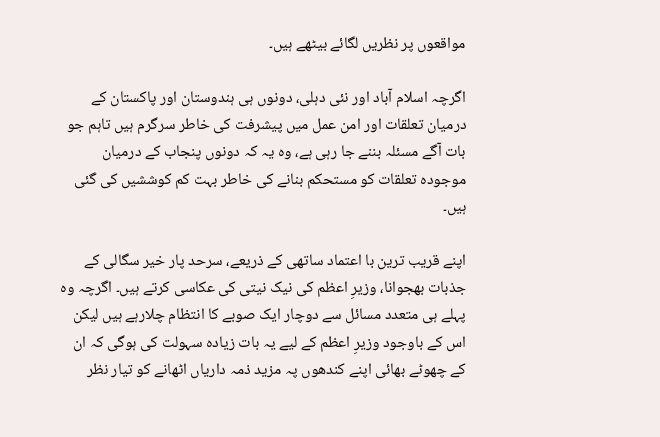مواقعوں پر نظریں لگائے بیٹھے ہیں۔

اگرچہ اسلام آباد اور نئی دہلی، دونوں ہی ہندوستان اور پاکستان کے درمیان تعلقات اور امن عمل میں پیشرفت کی خاطر سرگرم ہیں تاہم جو بات آگے مسئلہ بننے جا رہی ہے، وہ یہ کہ دونوں پنجاب کے درمیان موجودہ تعلقات کو مستحکم بنانے کی خاطر بہت کم کوششیں کی گئی ہیں۔

اپنے قریب ترین با اعتماد ساتھی کے ذریعے، سرحد پار خیر سگالی کے جذبات بھجوانا، وزیرِ اعظم کی نیک نیتی کی عکاسی کرتے ہیں۔ اگرچہ وہ پہلے ہی متعدد مسائل سے دوچار ایک صوبے کا انتظام چلارہے ہیں لیکن اس کے باوجود وزیرِ اعظم کے لیے یہ بات زیادہ سہولت کی ہوگی کہ ان کے چھوٹے بھائی اپنے کندھوں پہ مزید ذمہ داریاں اٹھانے کو تیار نظر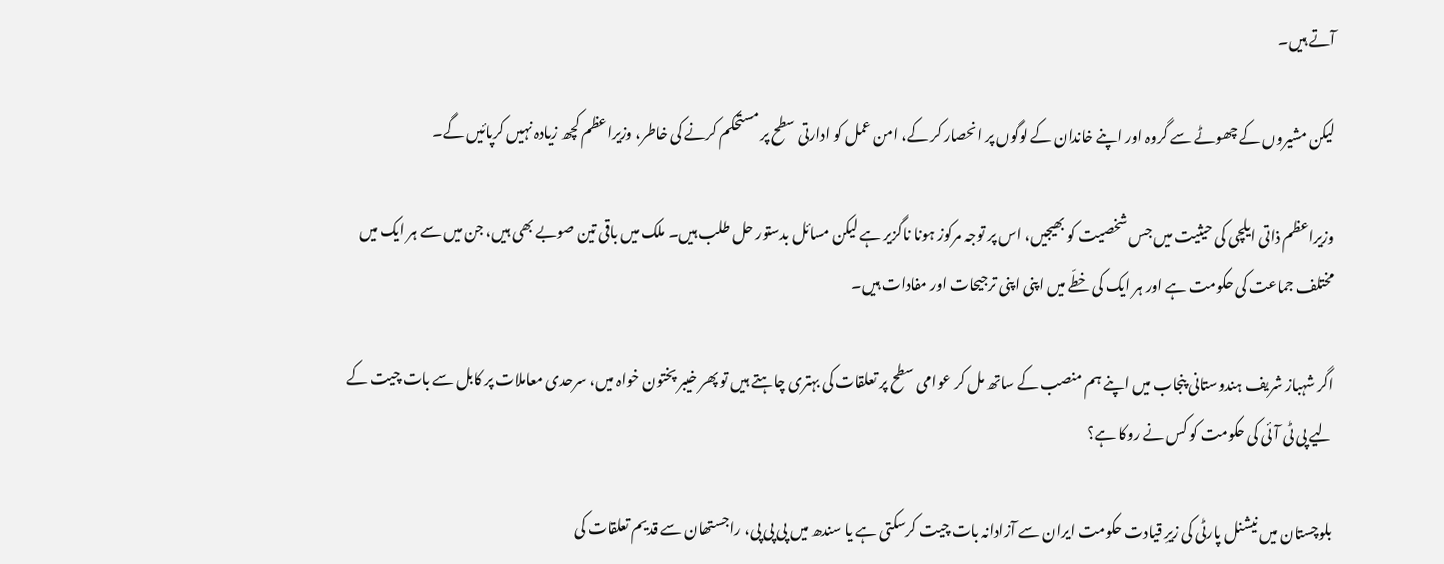آتے ہیں۔

لیکن مشیروں کے چھوٹے سے گروہ اور اپنے خاندان کے لوگوں پر انحصار کر کے، امن عمل کو ادارتی سطح پر مستحکم کرنے کی خاطر، وزیراعظم کچھ زیادہ نہیں کرپائیں گے۔

وزیراعظم ذاتی ایلچی کی حیثیت میں جس شخصیت کو بھیجیں، اس پر توجہ مرکوز ہونا ناگزیر ہے لیکن مسائل بدستور حل طلب ہیں۔ ملک میں باقی تین صوبے بھی ہیں، جن میں سے ہر ایک میں مختلف جماعت کی حکومت ہے اور ہر ایک کی خطّے میں اپنی اپنی ترجیحات اور مفادات ہیں۔

اگر شہباز شریف ہندوستانی پنجاب میں اپنے ہم منصب کے ساتھ مل کر عوامی سطح پر تعلقات کی بہتری چاہتے ہیں تو پھر خیبر پختون خواہ میں، سرحدی معاملات پر کابل سے بات چیت کے لیے پی ٹی آئی کی حکومت کو کس نے روکا ہے؟

بلوچستان میں نیشنل پارٹی کی زیرِ قیادت حکومت ایران سے آزادانہ بات چیت کرسکتی ہے یا سندھ میں پی پی پی، راجستھان سے قدیم تعلقات کی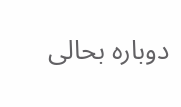دوبارہ بحالی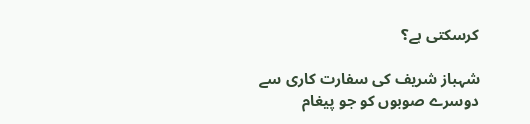کرسکتی ہے؟

شہباز شریف کی سفارت کاری سے دوسرے صوبوں کو جو پیغام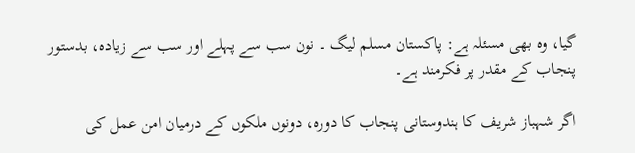گیا، وہ بھی مسئلہ ہے: پاکستان مسلم لیگ ۔ نون سب سے پہلے اور سب سے زیادہ، بدستور پنجاب کے مقدر پر فکرمند ہے۔

اگر شہباز شریف کا ہندوستانی پنجاب کا دورہ، دونوں ملکوں کے درمیان امن عمل کی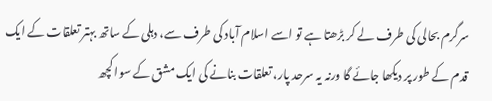سرگرم بحالی کی طرف لے کر بڑھتا ہے تو اسے اسلام آباد کی طرف سے، دہلی کے ساتھ بہتر تعلقات کے ایک قدم کے طور پر دیکھا جائے گا ورنہ یہ سرحد پار، تعلقات بنانے کی ایک مشق کے سوا کچھ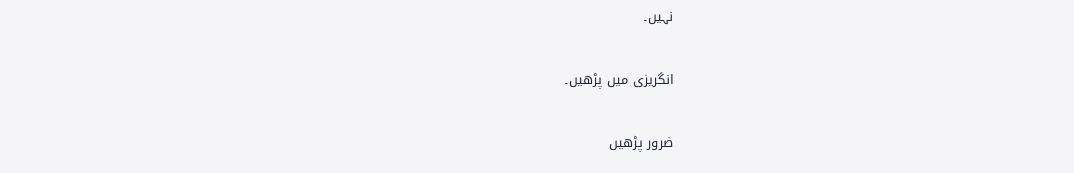نہیں۔

انگریزی میں پڑھیں۔

ضرور پڑھیں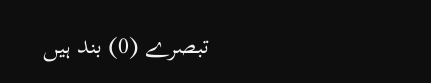تبصرے (0) بند ہیں